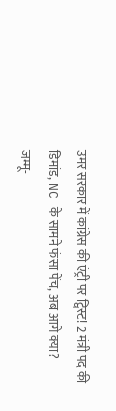उमर सरकार में कांग्रेस की एंट्री पर ट्विस्ट! 2 मंत्री पद की डिमांड, NC के सामने फंसा पेंच, अब आगे क्या?
जम्मू-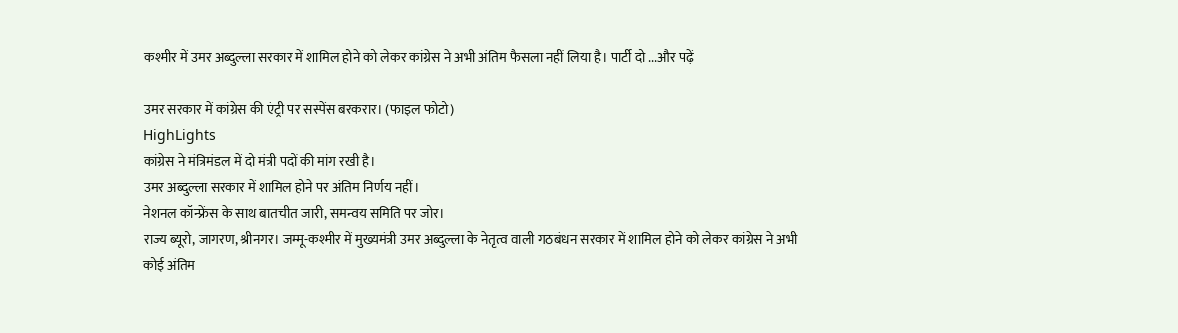कश्मीर में उमर अब्दुल्ला सरकार में शामिल होने को लेकर कांग्रेस ने अभी अंतिम फैसला नहीं लिया है। पार्टी दो ...और पढ़ें

उमर सरकार में कांग्रेस की एंट्री पर सस्पेंस बरकरार। (फाइल फोटो)
HighLights
कांग्रेस ने मंत्रिमंडल में दो मंत्री पदों की मांग रखी है।
उमर अब्दुल्ला सरकार में शामिल होने पर अंतिम निर्णय नहीं।
नेशनल कॉन्फ्रेंस के साथ बातचीत जारी, समन्वय समिति पर जोर।
राज्य ब्यूरो, जागरण, श्रीनगर। जम्मू-कश्मीर में मुख्यमंत्री उमर अब्दुल्ला के नेतृत्व वाली गठबंधन सरकार में शामिल होने को लेकर कांग्रेस ने अभी कोई अंतिम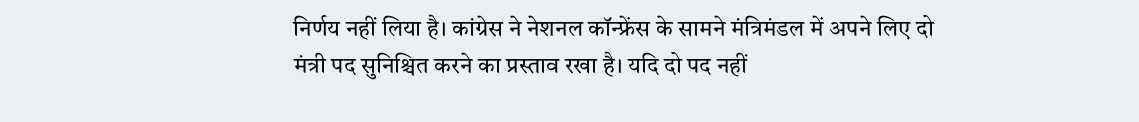निर्णय नहीं लिया है। कांग्रेस ने नेशनल कॉन्फ्रेंस के सामने मंत्रिमंडल में अपने लिए दो मंत्री पद सुनिश्चित करने का प्रस्ताव रखा है। यदि दो पद नहीं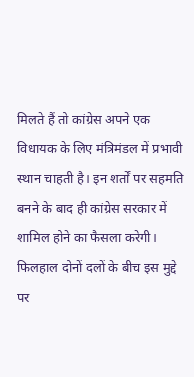मिलते हैं तो कांग्रेस अपने एक विधायक के लिए मंत्रिमंडल में प्रभावी स्थान चाहती है। इन शर्तों पर सहमति बनने के बाद ही कांग्रेस सरकार में शामिल होने का फैसला करेगी। फिलहाल दोनों दलों के बीच इस मुद्दे पर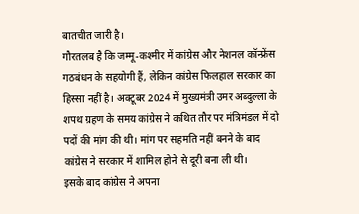बातचीत जारी है।
गौरतलब है कि जम्मू-कश्मीर में कांग्रेस और नेशनल कॉन्फ्रेंस गठबंधन के सहयोगी हैं, लेकिन कांग्रेस फिलहाल सरकार का हिस्सा नहीं है। अक्टूबर 2024 में मुख्यमंत्री उमर अब्दुल्ला के शपथ ग्रहण के समय कांग्रेस ने कथित तौर पर मंत्रिमंडल में दो पदों की मांग की थी। मांग पर सहमति नहीं बनने के बाद कांग्रेस ने सरकार में शामिल होने से दूरी बना ली थी।
इसके बाद कांग्रेस ने अपना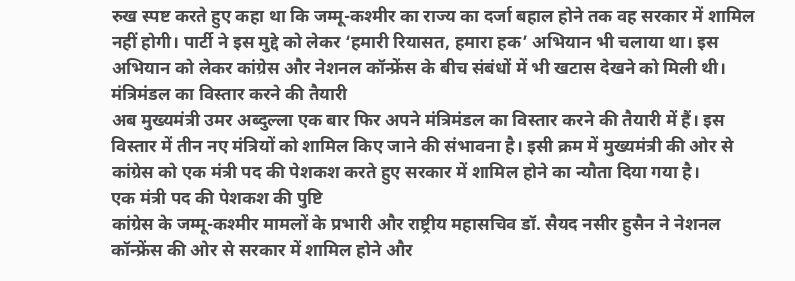रुख स्पष्ट करते हुए कहा था कि जम्मू-कश्मीर का राज्य का दर्जा बहाल होने तक वह सरकार में शामिल नहीं होगी। पार्टी ने इस मुद्दे को लेकर ‘हमारी रियासत, हमारा हक’ अभियान भी चलाया था। इस अभियान को लेकर कांग्रेस और नेशनल कॉन्फ्रेंस के बीच संबंधों में भी खटास देखने को मिली थी।
मंत्रिमंडल का विस्तार करने की तैयारी
अब मुख्यमंत्री उमर अब्दुल्ला एक बार फिर अपने मंत्रिमंडल का विस्तार करने की तैयारी में हैं। इस विस्तार में तीन नए मंत्रियों को शामिल किए जाने की संभावना है। इसी क्रम में मुख्यमंत्री की ओर से कांग्रेस को एक मंत्री पद की पेशकश करते हुए सरकार में शामिल होने का न्यौता दिया गया है।
एक मंत्री पद की पेशकश की पुष्टि
कांग्रेस के जम्मू-कश्मीर मामलों के प्रभारी और राष्ट्रीय महासचिव डॉ. सैयद नसीर हुसैन ने नेशनल कॉन्फ्रेंस की ओर से सरकार में शामिल होने और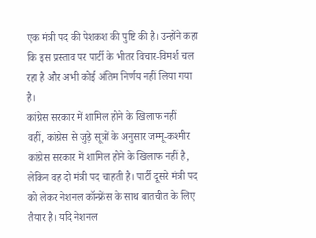एक मंत्री पद की पेशकश की पुष्टि की है। उन्होंने कहा कि इस प्रस्ताव पर पार्टी के भीतर विचार-विमर्श चल रहा है और अभी कोई अंतिम निर्णय नहीं लिया गया है।
कांग्रेस सरकार में शामिल होने के खिलाफ नहीं
वहीं, कांग्रेस से जुड़े सूत्रों के अनुसार जम्मू-कश्मीर कांग्रेस सरकार में शामिल होने के खिलाफ नहीं है, लेकिन वह दो मंत्री पद चाहती है। पार्टी दूसरे मंत्री पद को लेकर नेशनल कॉन्फ्रेंस के साथ बातचीत के लिए तैयार है। यदि नेशनल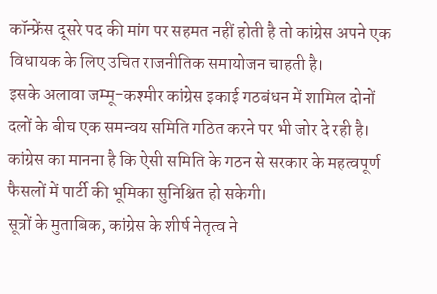कॉन्फ्रेंस दूसरे पद की मांग पर सहमत नहीं होती है तो कांग्रेस अपने एक विधायक के लिए उचित राजनीतिक समायोजन चाहती है।
इसके अलावा जम्मू-कश्मीर कांग्रेस इकाई गठबंधन में शामिल दोनों दलों के बीच एक समन्वय समिति गठित करने पर भी जोर दे रही है। कांग्रेस का मानना है कि ऐसी समिति के गठन से सरकार के महत्वपूर्ण फैसलों में पार्टी की भूमिका सुनिश्चित हो सकेगी।
सूत्रों के मुताबिक, कांग्रेस के शीर्ष नेतृत्व ने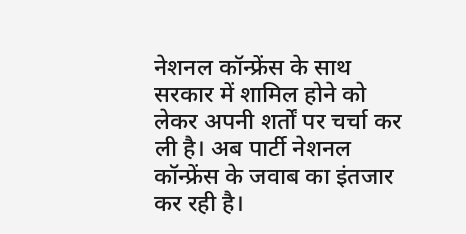नेशनल कॉन्फ्रेंस के साथ सरकार में शामिल होने को लेकर अपनी शर्तों पर चर्चा कर ली है। अब पार्टी नेशनल कॉन्फ्रेंस के जवाब का इंतजार कर रही है।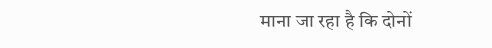माना जा रहा है कि दोनों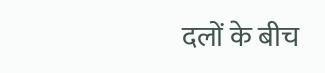दलों के बीच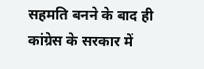सहमति बनने के बाद ही कांग्रेस के सरकार में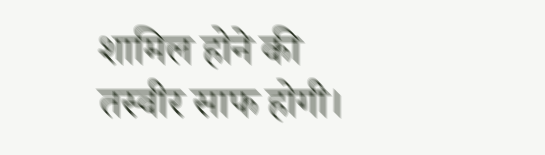शामिल होने की तस्वीर साफ होगी।